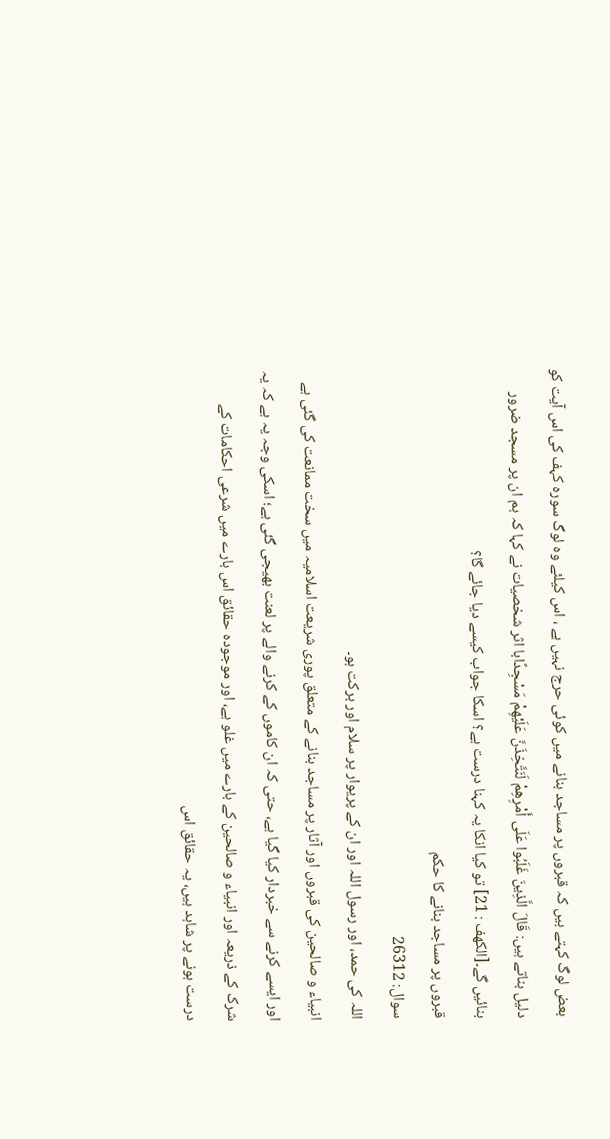بعض لوگ کہتے ہیں کہ قبروں پر مساجد بنانے میں کوئی حرج نہیں ہے ، اس کیلئے وہ لوگ سورہ کہف کی اس آیت کو دلیل بناتے ہیں: قَالَ الَّذِينَ غَلَبُوا عَلَى أَمْرِهِمْ لَنَتَّخِذَنَّ عَلَيْهِمْ مَسْجِدًابا اثر شخصیات نے کہا کہ ہم ان پر مسجد ضرور بنائیں گے۔[الكهف : 21] تو کیا انکا یہ کہنا درست ہے؟ اسکا جواب کیسے دیا جائے گا؟
قبروں پر مساجد بنانے کا حکم
سوال: 26312
اللہ کی حمد، اور رسول اللہ اور ان کے پریوار پر سلام اور برکت ہو۔
انبیاء و صالحین کی قبروں اور آثار پر مساجد بنانے کے متعلق پوری شریعت اسلامیہ میں سخت ممانعت کی گئی ہے اور ایسے کرنے سے خبردار کیا گیا ہے، حتی کہ ان کاموں کے کرنے والے پر لعنت بھیجی گئی ہے؛ اسکی وجہ یہ ہے کہ یہ شرک کے ذریعہ اور انبیاء و صالحین کے بارے میں غلو ہے، اور موجودہ حقائق اس بارے میں شرعی احکامات کے درست ہونے پر شاہد ہیں، یہ حقائق اس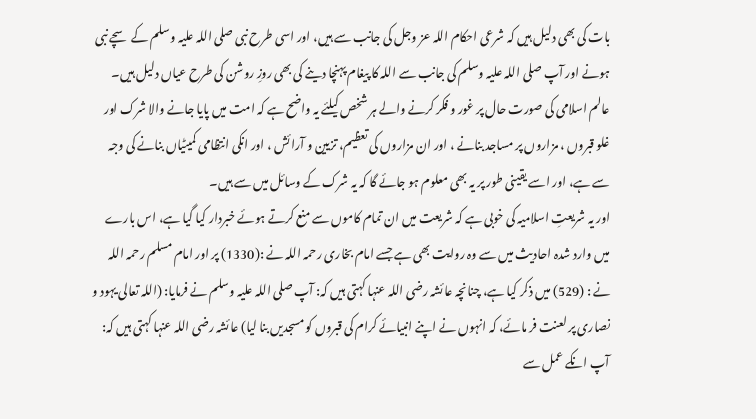بات کی بھی دلیل ہیں کہ شرعی احکام اللہ عز وجل کی جانب سے ہیں، اور اسی طرح نبی صلی اللہ علیہ وسلم کے سچے نبی ہونے اور آپ صلی اللہ علیہ وسلم کی جانب سے اللہ کا پیغام پہنچا دینے کی بھی روزِ روشن کی طرح عیاں دلیل ہیں۔
عالم اسلامی کی صورت حال پر غور و فکر کرنے والے ہر شخص کیلئے یہ واضح ہے کہ امت میں پایا جانے والا شرک اور غلو قبروں ، مزاروں پر مساجد بنانے ، اور ان مزاروں کی تعظیم، تزیین و آرائش ، اور انکی انتظامی کمیٹیاں بنانے کی وجہ سے ہے، اور اسے یقینی طور پر یہ بھی معلوم ہو جائے گا کہ یہ شرک کے وسائل میں سے ہیں۔
اور یہ شریعتِ اسلامیہ کی خوبی ہے کہ شریعت میں ان تمام کاموں سے منع کرتے ہوئے خبردار کیا گیا ہے، اس بارے میں وارد شدہ احادیث میں سے وہ روایت بھی ہے جسے امام بخاری رحمہ اللہ نے :(1330) پر اور امام مسلم رحمہ اللہ نے : (529) میں ذکر کیا ہے، چنانچہ عائشہ رضی اللہ عنہا کہتی ہیں کہ: آپ صلی اللہ علیہ وسلم نے فرمایا: (اللہ تعالی یہود و نصاری پر لعنت فر مائے، کہ انہوں نے اپنے انبیائے کرام کی قبروں کو مسجدیں بنا لیا) عائشہ رضی اللہ عنہا کہتی ہیں کہ: آپ انکے عمل سے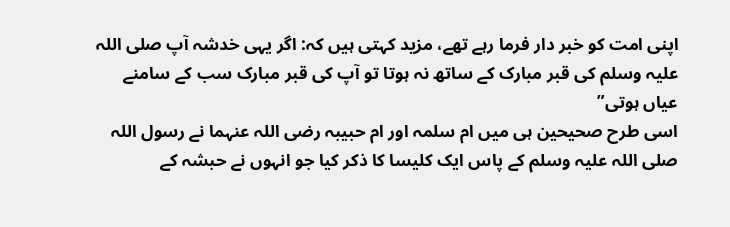اپنی امت کو خبر دار فرما رہے تھے، مزید کہتی ہیں کہ: اگر یہی خدشہ آپ صلی اللہ علیہ وسلم کی قبر مبارک کے ساتھ نہ ہوتا تو آپ کی قبر مبارک سب کے سامنے عیاں ہوتی”
اسی طرح صحیحین ہی میں ام سلمہ اور ام حبیبہ رضی اللہ عنہما نے رسول اللہ صلی اللہ علیہ وسلم کے پاس ایک کلیسا کا ذکر کیا جو انہوں نے حبشہ کے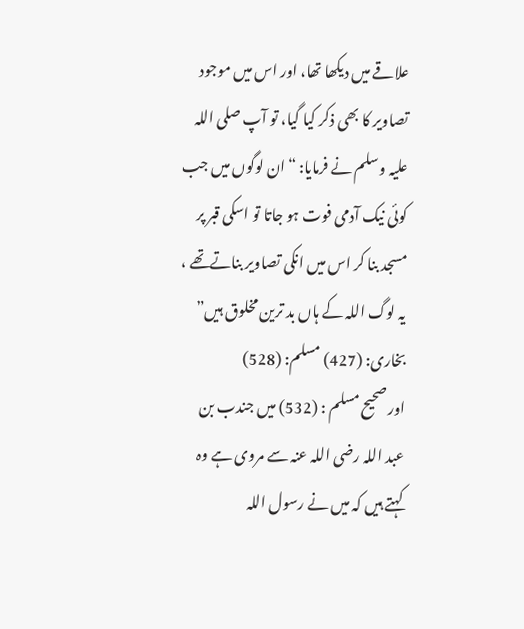علاقے میں دیکھا تھا، اور اس میں موجود تصاویر کا بھی ذکر کیا گیا، تو آپ صلی اللہ علیہ وسلم نے فرمایا: “ان لوگوں میں جب کوئی نیک آدمی فوت ہو جاتا تو اسکی قبر پر مسجد بنا کر اس میں انکی تصاویر بناتےتھے ، یہ لوگ اللہ کے ہاں بد ترین مخلوق ہیں” بخاری: (427) مسلم: (528)
اور صحیح مسلم : (532) میں جندب بن عبد اللہ رضی اللہ عنہ سے مروی ہے وہ کہتے ہیں کہ میں نے رسول اللہ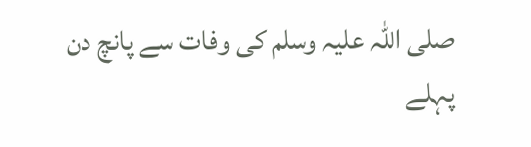صلی اللہ علیہ وسلم کی وفات سے پانچ دن پہلے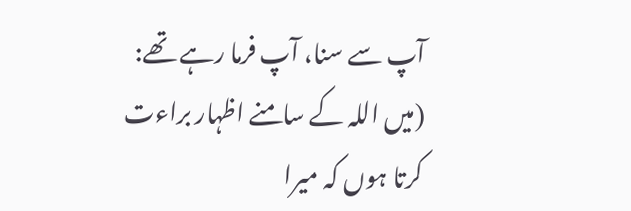آپ سے سنا، آپ فرما رہے تھے: (میں اللہ کے سامنے اظہار براءت کرتا ہوں کہ میرا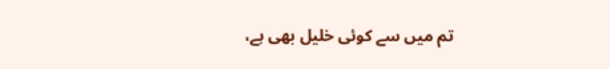تم میں سے کوئی خلیل بھی ہے،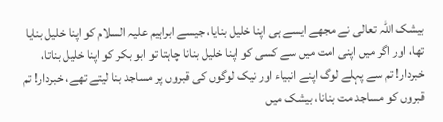بیشک اللہ تعالی نے مجھے ایسے ہی اپنا خلیل بنایا، جیسے ابراہیم علیہ السلام کو اپنا خلیل بنایا تھا، اور اگر میں اپنی امت میں سے کسی کو اپنا خلیل بنانا چاہتا تو ابو بکر کو اپنا خلیل بناتا، خبردار! تم سے پہلے لوگ اپنے انبیاء اور نیک لوگوں کی قبروں پر مساجد بنا لیتے تھے، خبردار! تم قبروں کو مساجد مت بنانا، بیشک میں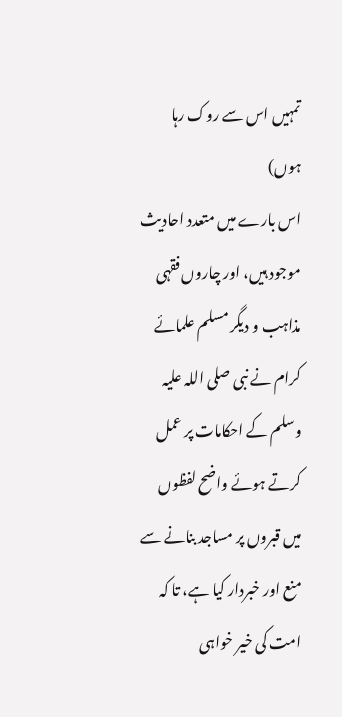تمہیں اس سے روک رہا ہوں)
اس بارے میں متعدد احادیث موجود ہیں، اور چاروں فقہی مذاہب و دیگر مسلم علمائے کرام نے نبی صلی اللہ علیہ وسلم کے احکامات پر عمل کرتے ہوئے واضح لفظوں میں قبروں پر مساجد بنانے سے منع اور خبردار کیا ہے، تا کہ امت کی خیر خواہی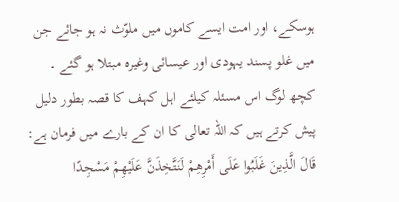ہوسکے، اور امت ایسے کاموں میں ملوّث نہ ہو جائے جن میں غلو پسند یہودی اور عیسائی وغیرہ مبتلا ہو گئے ۔
کچھ لوگ اس مسئلہ کیلئے اہل کہف کا قصہ بطور دلیل پیش کرتے ہیں کہ اللہ تعالی کا ان کے بارے میں فرمان ہے:
قَالَ الَّذِينَ غَلَبُوا عَلَى أَمْرِهِمْ لَنَتَّخِذَنَّ عَلَيْهِمْ مَسْجِدًا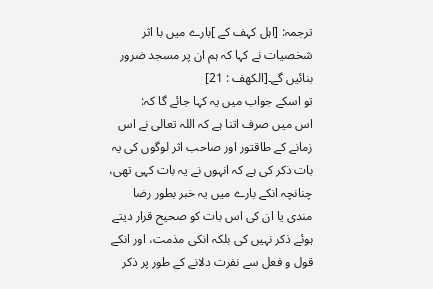ترجمہ: [اہل کہف کے ]بارے میں با اثر شخصیات نے کہا کہ ہم ان پر مسجد ضرور بنائیں گے۔[الكهف : 21]
تو اسکے جواب میں یہ کہا جائے گا کہ:
اس میں صرف اتنا ہے کہ اللہ تعالی نے اس زمانے کے طاقتور اور صاحب اثر لوگوں کی یہ بات ذکر کی ہے کہ انہوں نے یہ بات کہی تھی، چنانچہ انکے بارے میں یہ خبر بطور رضا مندی یا ان کی اس بات کو صحیح قرار دیتے ہوئے ذکر نہیں کی بلکہ انکی مذمت، اور انکے قول و فعل سے نفرت دلانے کے طور پر ذکر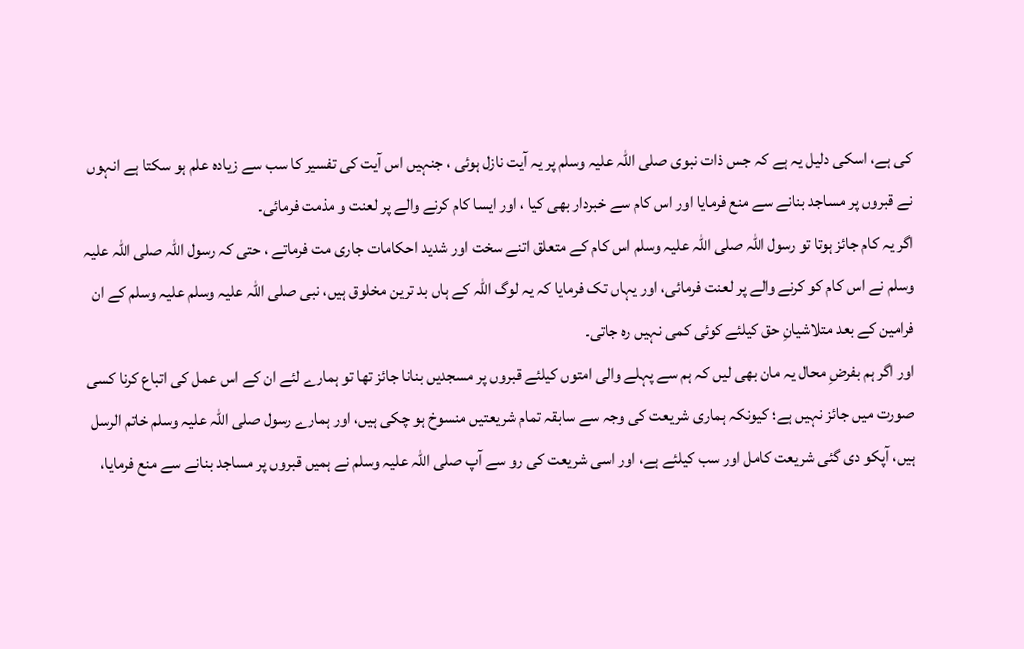کی ہے، اسکی دلیل یہ ہے کہ جس ذات نبوی صلی اللہ علیہ وسلم پر یہ آیت نازل ہوئی ، جنہیں اس آیت کی تفسیر کا سب سے زیادہ علم ہو سکتا ہے انہوں نے قبروں پر مساجد بنانے سے منع فرمایا اور اس کام سے خبردار بھی کیا ، اور ایسا کام کرنے والے پر لعنت و مذمت فرمائی۔
اگر یہ کام جائز ہوتا تو رسول اللہ صلی اللہ علیہ وسلم اس کام کے متعلق اتنے سخت اور شدید احکامات جاری مت فرماتے ، حتی کہ رسول اللہ صلی اللہ علیہ وسلم نے اس کام کو کرنے والے پر لعنت فرمائی، اور یہاں تک فرمایا کہ یہ لوگ اللہ کے ہاں بد ترین مخلوق ہیں، نبی صلی اللہ علیہ وسلم علیہ وسلم کے ان فرامین کے بعد متلاشیانِ حق کیلئے کوئی کمی نہیں رہ جاتی۔
اور اگر ہم بفرضِ محال یہ مان بھی لیں کہ ہم سے پہلے والی امتوں کیلئے قبروں پر مسجدیں بنانا جائز تھا تو ہمارے لئے ان کے اس عمل کی اتباع کرنا کسی صورت میں جائز نہیں ہے؛ کیونکہ ہماری شریعت کی وجہ سے سابقہ تمام شریعتیں منسوخ ہو چکی ہیں، اور ہمارے رسول صلی اللہ علیہ وسلم خاتم الرسل ہیں، آپکو دی گئی شریعت کامل اور سب کیلئے ہے، اور اسی شریعت کی رو سے آپ صلی اللہ علیہ وسلم نے ہمیں قبروں پر مساجد بنانے سے منع فرمایا،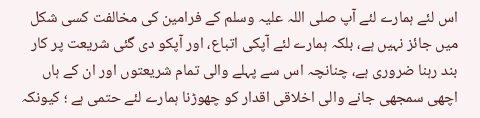اس لئے ہمارے لئے آپ صلی اللہ علیہ وسلم کے فرامین کی مخالفت کسی شکل میں جائز نہیں ہے، بلکہ ہمارے لئے آپکی اتباع، اور آپکو دی گئی شریعت پر کار بند رہنا ضروری ہے، چنانچہ اس سے پہلے والی تمام شریعتوں اور ان کے ہاں اچھی سمجھی جانے والی اخلاقی اقدار کو چھوڑنا ہمارے لئے حتمی ہے ؛ کیونکہ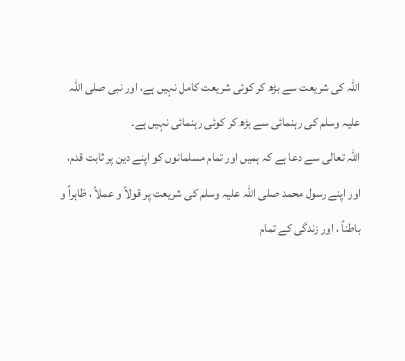اللہ کی شریعت سے بڑھ کر کوئی شریعت کامل نہیں ہے، اور نبی صلی اللہ علیہ وسلم کی رہنمائی سے بڑھ کر کوئی رہنمائی نہیں ہے۔
اللہ تعالی سے دعا ہے کہ ہمیں اور تمام مسلمانوں کو اپنے دین پر ثابت قدم، اور اپنے رسول محمد صلی اللہ علیہ وسلم کی شریعت پر قولاً و عملاً ، ظاہراً و باطناً ، اور زندگی کے تمام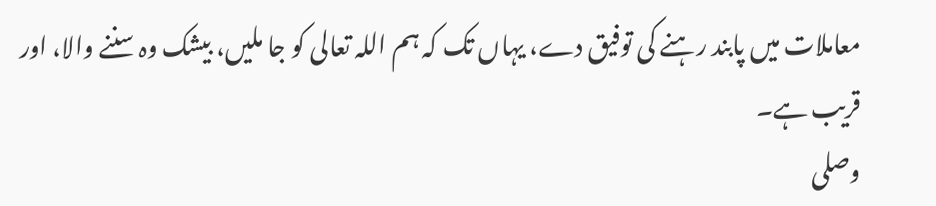معاملات میں پابند رہنے کی توفیق دے، یہاں تک کہ ہم اللہ تعالی کو جا ملیں، بیشک وہ سننے والا، اور قریب ہے۔
وصلى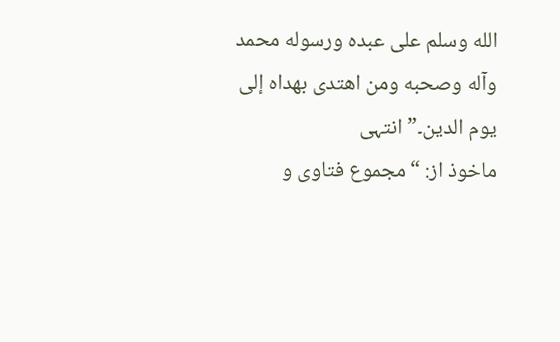الله وسلم على عبده ورسوله محمد وآله وصحبه ومن اهتدى بهداه إلى يوم الدين۔” انتہی
ماخوذ از: “مجموع فتاوى و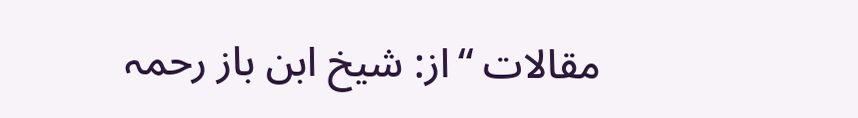مقالات “از: شيخ ابن باز رحمہ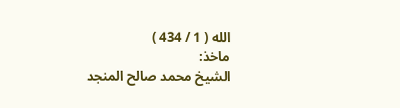الله ( 1 / 434 )
ماخذ:
الشیخ محمد صالح المنجد